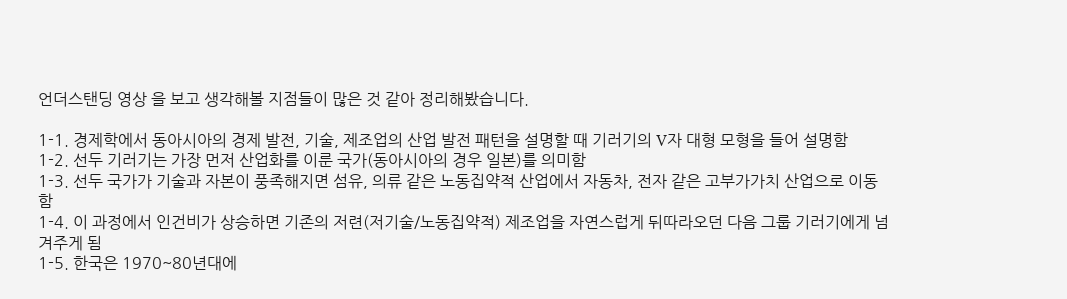언더스탠딩 영상 을 보고 생각해볼 지점들이 많은 것 같아 정리해봤습니다.

1-1. 경제학에서 동아시아의 경제 발전, 기술, 제조업의 산업 발전 패턴을 설명할 때 기러기의 V자 대형 모형을 들어 설명함
1-2. 선두 기러기는 가장 먼저 산업화를 이룬 국가(동아시아의 경우 일본)를 의미함
1-3. 선두 국가가 기술과 자본이 풍족해지면 섬유, 의류 같은 노동집약적 산업에서 자동차, 전자 같은 고부가가치 산업으로 이동함
1-4. 이 과정에서 인건비가 상승하면 기존의 저련(저기술/노동집약적) 제조업을 자연스럽게 뒤따라오던 다음 그룹 기러기에게 넘겨주게 됨
1-5. 한국은 1970~80년대에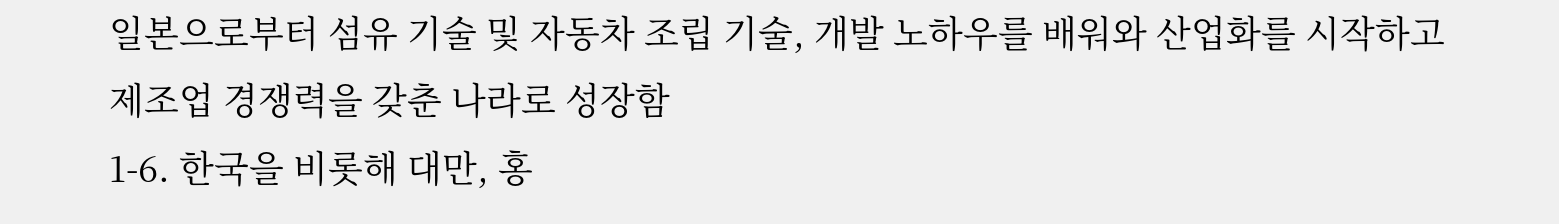일본으로부터 섬유 기술 및 자동차 조립 기술, 개발 노하우를 배워와 산업화를 시작하고 제조업 경쟁력을 갖춘 나라로 성장함
1-6. 한국을 비롯해 대만, 홍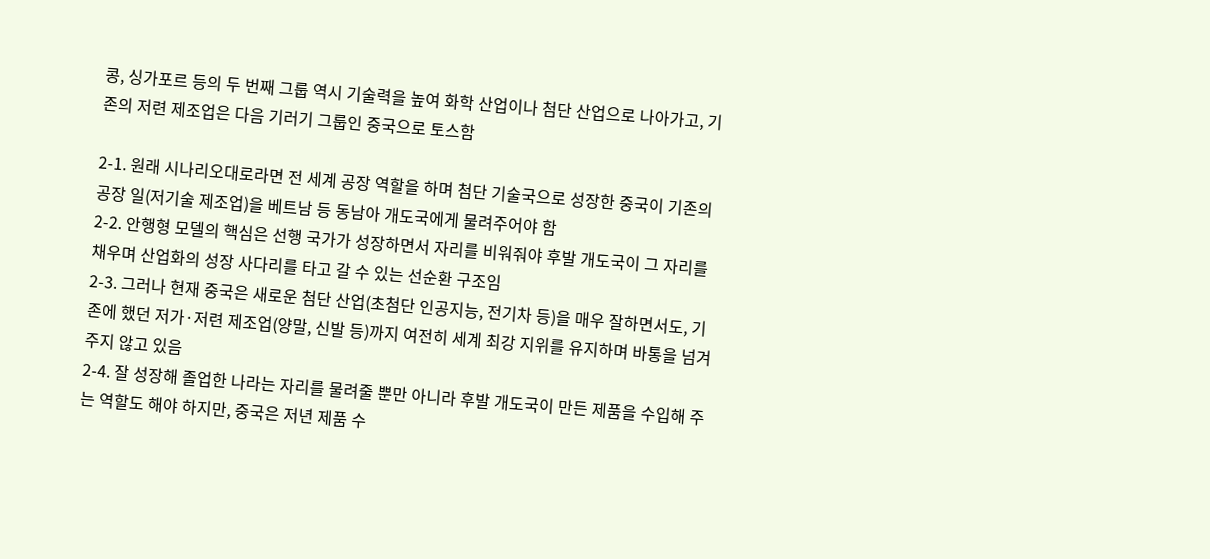콩, 싱가포르 등의 두 번째 그룹 역시 기술력을 높여 화학 산업이나 첨단 산업으로 나아가고, 기존의 저련 제조업은 다음 기러기 그룹인 중국으로 토스함

2-1. 원래 시나리오대로라면 전 세계 공장 역할을 하며 첨단 기술국으로 성장한 중국이 기존의 공장 일(저기술 제조업)을 베트남 등 동남아 개도국에게 물려주어야 함
2-2. 안행형 모델의 핵심은 선행 국가가 성장하면서 자리를 비워줘야 후발 개도국이 그 자리를 채우며 산업화의 성장 사다리를 타고 갈 수 있는 선순환 구조임
2-3. 그러나 현재 중국은 새로운 첨단 산업(초첨단 인공지능, 전기차 등)을 매우 잘하면서도, 기존에 했던 저가·저련 제조업(양말, 신발 등)까지 여전히 세계 최강 지위를 유지하며 바통을 넘겨주지 않고 있음
2-4. 잘 성장해 졸업한 나라는 자리를 물려줄 뿐만 아니라 후발 개도국이 만든 제품을 수입해 주는 역할도 해야 하지만, 중국은 저년 제품 수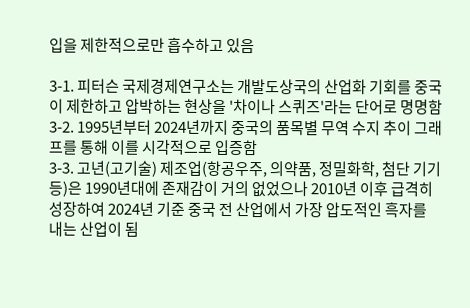입을 제한적으로만 흡수하고 있음

3-1. 피터슨 국제경제연구소는 개발도상국의 산업화 기회를 중국이 제한하고 압박하는 현상을 '차이나 스퀴즈'라는 단어로 명명함
3-2. 1995년부터 2024년까지 중국의 품목별 무역 수지 추이 그래프를 통해 이를 시각적으로 입증함
3-3. 고년(고기술) 제조업(항공우주, 의약품, 정밀화학, 첨단 기기 등)은 1990년대에 존재감이 거의 없었으나 2010년 이후 급격히 성장하여 2024년 기준 중국 전 산업에서 가장 압도적인 흑자를 내는 산업이 됨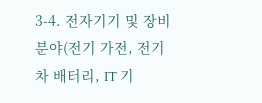3-4. 전자기기 및 장비 분야(전기 가전, 전기차 배터리, IT 기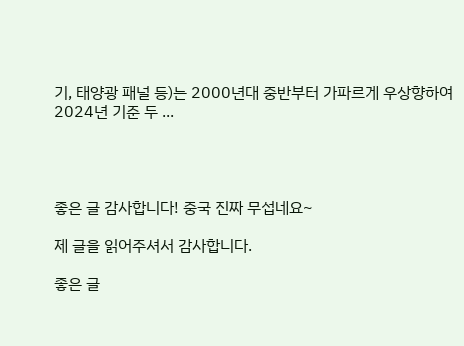기, 태양광 패널 등)는 2000년대 중반부터 가파르게 우상향하여 2024년 기준 두 ...




좋은 글 감사합니다! 중국 진짜 무섭네요~

제 글을 읽어주셔서 감사합니다.

좋은 글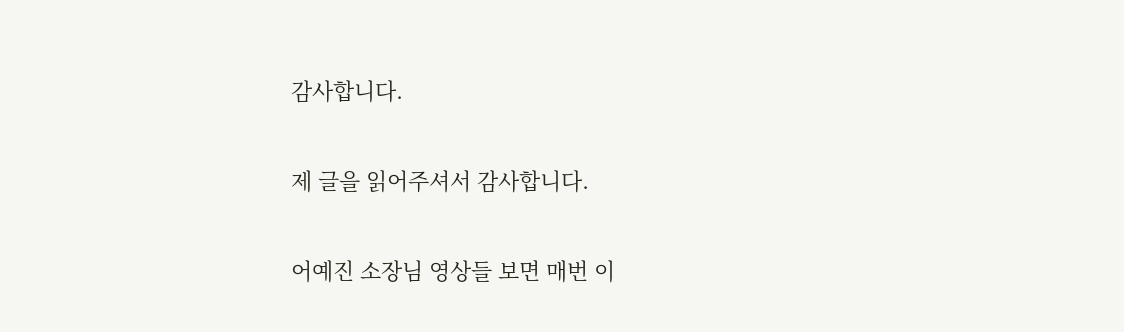감사합니다.

제 글을 읽어주셔서 감사합니다.

어예진 소장님 영상들 보면 매번 이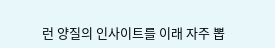런 양질의 인사이트를 이래 자주 뽑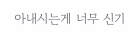아내시는게 너무 신기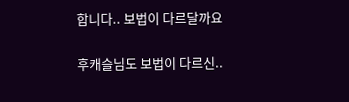합니다.. 보법이 다르달까요

후캐슬님도 보법이 다르신..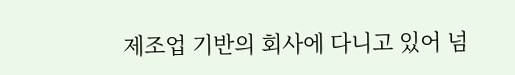제조업 기반의 회사에 다니고 있어 넘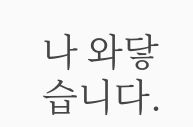나 와닿습니다.